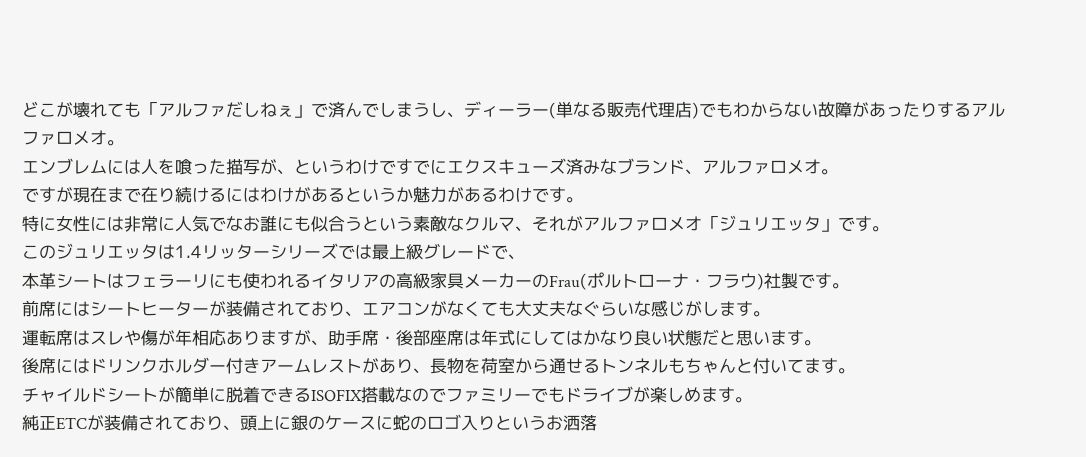どこが壊れても「アルファだしねぇ」で済んでしまうし、ディーラー(単なる販売代理店)でもわからない故障があったりするアルファロメオ。
エンブレムには人を喰った描写が、というわけですでにエクスキューズ済みなブランド、アルファロメオ。
ですが現在まで在り続けるにはわけがあるというか魅力があるわけです。
特に女性には非常に人気でなお誰にも似合うという素敵なクルマ、それがアルファロメオ「ジュリエッタ」です。
このジュリエッタは1.4リッターシリーズでは最上級グレードで、
本革シートはフェラーリにも使われるイタリアの高級家具メーカーのFrau(ポルトローナ・フラウ)社製です。
前席にはシートヒーターが装備されており、エアコンがなくても大丈夫なぐらいな感じがします。
運転席はスレや傷が年相応ありますが、助手席・後部座席は年式にしてはかなり良い状態だと思います。
後席にはドリンクホルダー付きアームレストがあり、長物を荷室から通せるトンネルもちゃんと付いてます。
チャイルドシートが簡単に脱着できるISOFIX搭載なのでファミリーでもドライブが楽しめます。
純正ETCが装備されており、頭上に銀のケースに蛇のロゴ入りというお洒落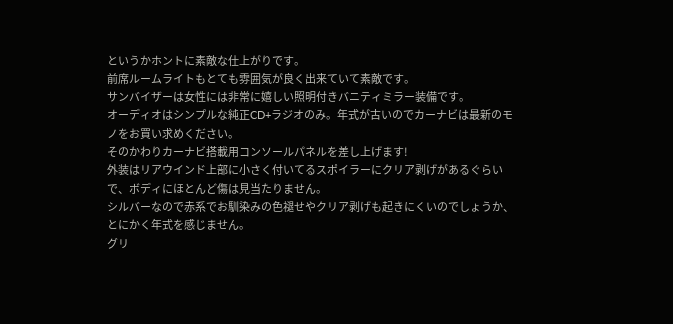というかホントに素敵な仕上がりです。
前席ルームライトもとても雰囲気が良く出来ていて素敵です。
サンバイザーは女性には非常に嬉しい照明付きバニティミラー装備です。
オーディオはシンプルな純正CD+ラジオのみ。年式が古いのでカーナビは最新のモノをお買い求めください。
そのかわりカーナビ搭載用コンソールパネルを差し上げます!
外装はリアウインド上部に小さく付いてるスポイラーにクリア剥げがあるぐらいで、ボディにほとんど傷は見当たりません。
シルバーなので赤系でお馴染みの色褪せやクリア剥げも起きにくいのでしょうか、とにかく年式を感じません。
グリ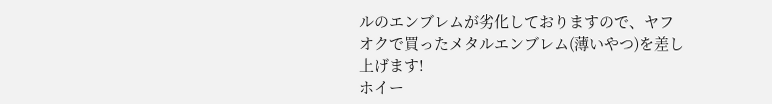ルのエンブレムが劣化しておりますので、ヤフオクで買ったメタルエンブレム(薄いやつ)を差し上げます!
ホイー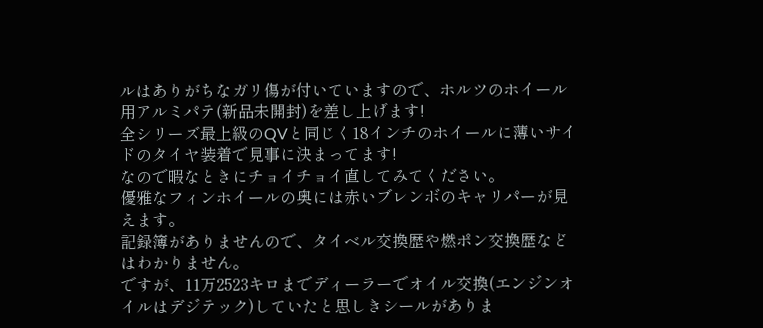ルはありがちなガリ傷が付いていますので、ホルツのホイール用アルミパテ(新品未開封)を差し上げます!
全シリーズ最上級のQVと同じく18インチのホイールに薄いサイドのタイヤ装着で見事に決まってます!
なので暇なときにチョイチョイ直してみてください。
優雅なフィンホイールの奥には赤いブレンボのキャリパーが見えます。
記録簿がありませんので、タイベル交換歴や燃ポン交換歴などはわかりません。
ですが、11万2523キロまでディーラーでオイル交換(エンジンオイルはデジテック)していたと思しきシールがありま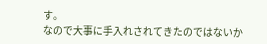す。
なので大事に手入れされてきたのではないか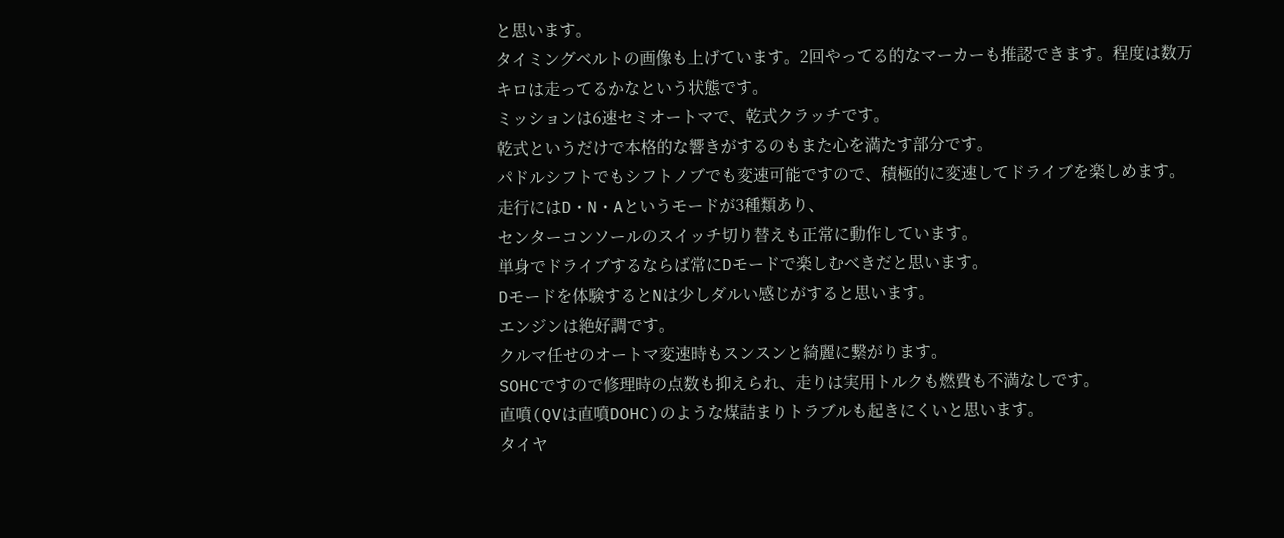と思います。
タイミングベルトの画像も上げています。2回やってる的なマーカーも推認できます。程度は数万キロは走ってるかなという状態です。
ミッションは6速セミオートマで、乾式クラッチです。
乾式というだけで本格的な響きがするのもまた心を満たす部分です。
パドルシフトでもシフトノブでも変速可能ですので、積極的に変速してドライブを楽しめます。
走行にはD・N・Aというモードが3種類あり、
センターコンソールのスイッチ切り替えも正常に動作しています。
単身でドライブするならば常にDモードで楽しむべきだと思います。
Dモードを体験するとNは少しダルい感じがすると思います。
エンジンは絶好調です。
クルマ任せのオートマ変速時もスンスンと綺麗に繋がります。
SOHCですので修理時の点数も抑えられ、走りは実用トルクも燃費も不満なしです。
直噴(QVは直噴DOHC)のような煤詰まりトラブルも起きにくいと思います。
タイヤ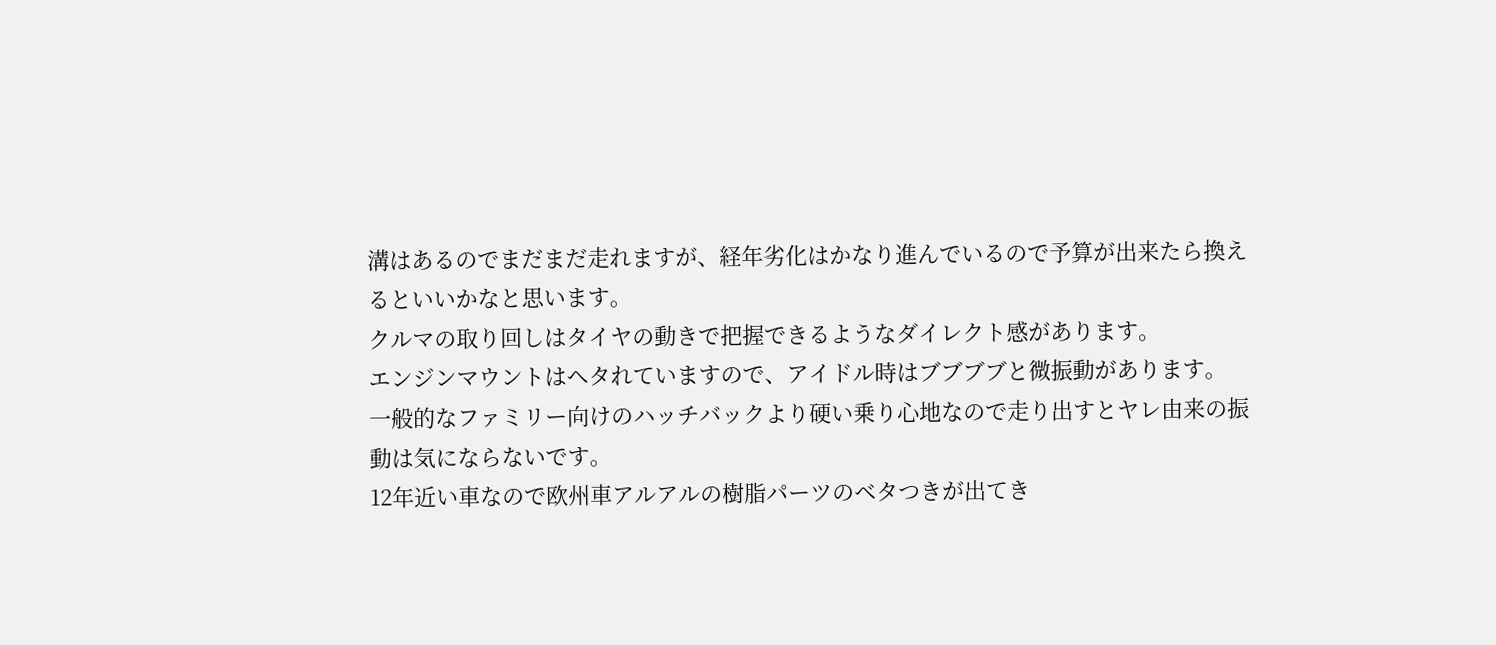溝はあるのでまだまだ走れますが、経年劣化はかなり進んでいるので予算が出来たら換えるといいかなと思います。
クルマの取り回しはタイヤの動きで把握できるようなダイレクト感があります。
エンジンマウントはヘタれていますので、アイドル時はブブブブと微振動があります。
一般的なファミリー向けのハッチバックより硬い乗り心地なので走り出すとヤレ由来の振動は気にならないです。
12年近い車なので欧州車アルアルの樹脂パーツのベタつきが出てき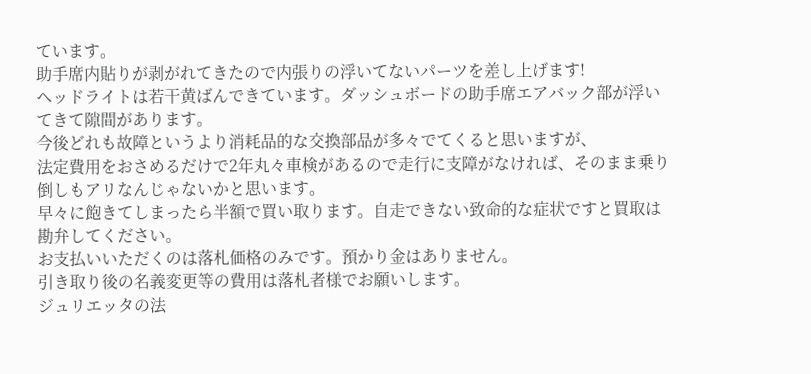ています。
助手席内貼りが剥がれてきたので内張りの浮いてないパーツを差し上げます!
ヘッドライトは若干黄ばんできています。ダッシュボードの助手席エアバック部が浮いてきて隙間があります。
今後どれも故障というより消耗品的な交換部品が多々でてくると思いますが、
法定費用をおさめるだけで2年丸々車検があるので走行に支障がなければ、そのまま乗り倒しもアリなんじゃないかと思います。
早々に飽きてしまったら半額で買い取ります。自走できない致命的な症状ですと買取は勘弁してください。
お支払いいただくのは落札価格のみです。預かり金はありません。
引き取り後の名義変更等の費用は落札者様でお願いします。
ジュリエッタの法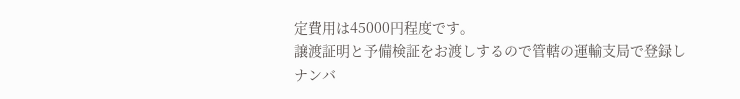定費用は45000円程度です。
譲渡証明と予備検証をお渡しするので管轄の運輸支局で登録しナンバ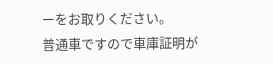ーをお取りください。
普通車ですので車庫証明が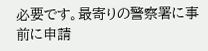必要です。最寄りの警察署に事前に申請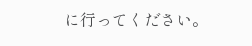に行ってください。